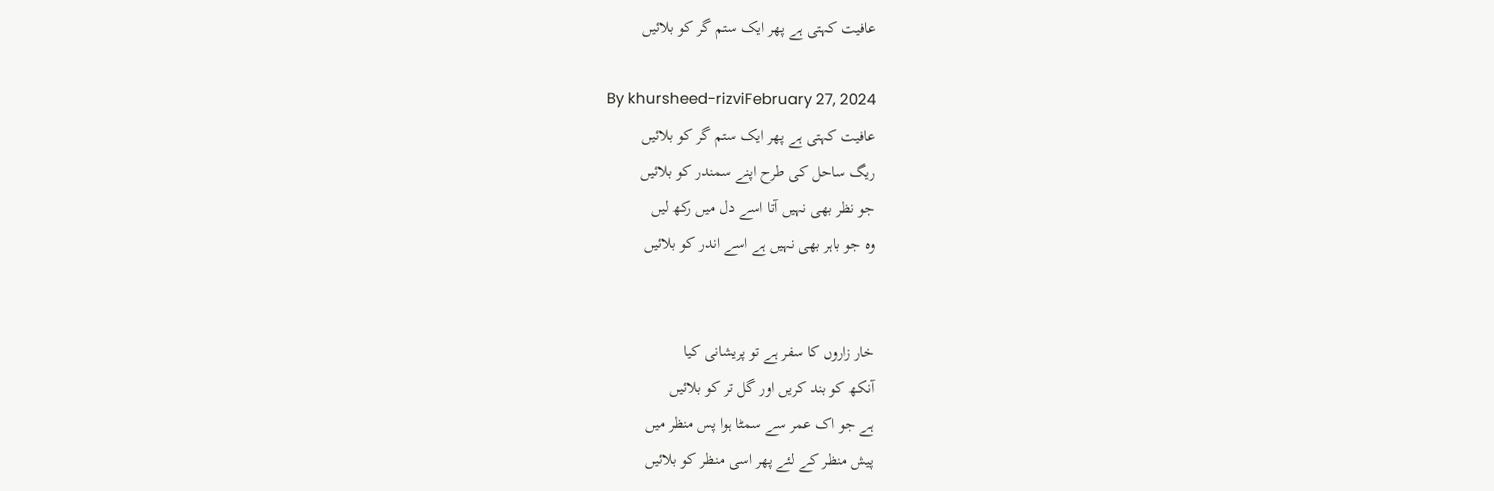عافیت کہتی ہے پھر ایک ستم گر کو بلائیں

By khursheed-rizviFebruary 27, 2024
عافیت کہتی ہے پھر ایک ستم گر کو بلائیں
ریگ ساحل کی طرح اپنے سمندر کو بلائیں
جو نظر بھی نہیں آتا اسے دل میں رکھ لیں
وہ جو باہر بھی نہیں ہے اسے اندر کو بلائیں


خار زاروں کا سفر ہے تو پریشانی کیا
آنکھ کو بند کریں اور گل تر کو بلائیں
ہے جو اک عمر سے سمٹا ہوا پس منظر میں
پیش منظر کے لئے پھر اسی منظر کو بلائیں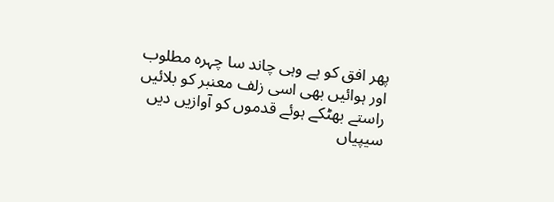پھر افق کو ہے وہی چاند سا چہرہ مطلوب
اور ہوائیں بھی اسی زلف معنبر کو بلائیں
راستے بھٹکے ہوئے قدموں کو آوازیں دیں
سیپیاں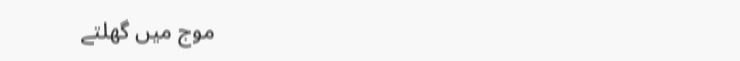موج میں گھلتے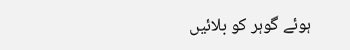ہوئے گوہر کو بلائیں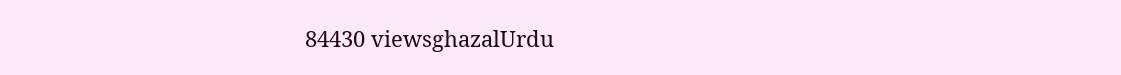84430 viewsghazalUrdu